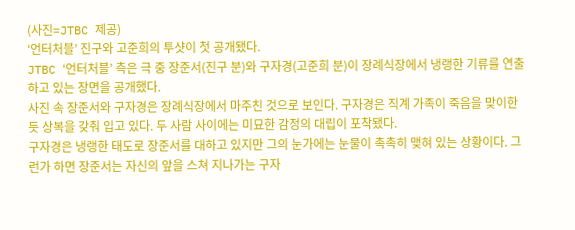(사진=JTBC 제공)
‘언터처블’ 진구와 고준희의 투샷이 첫 공개됐다.
JTBC ‘언터처블’ 측은 극 중 장준서(진구 분)와 구자경(고준희 분)이 장례식장에서 냉랭한 기류를 연출하고 있는 장면을 공개했다.
사진 속 장준서와 구자경은 장례식장에서 마주친 것으로 보인다. 구자경은 직계 가족이 죽음을 맞이한 듯 상복을 갖춰 입고 있다. 두 사람 사이에는 미묘한 감정의 대립이 포착됐다.
구자경은 냉랭한 태도로 장준서를 대하고 있지만 그의 눈가에는 눈물이 촉촉히 맺혀 있는 상황이다. 그런가 하면 장준서는 자신의 앞을 스쳐 지나가는 구자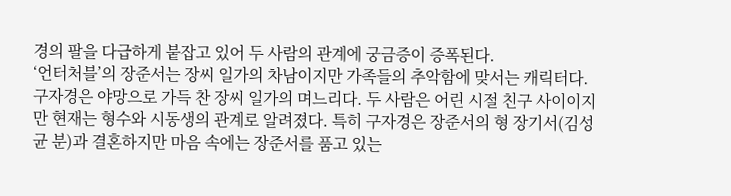경의 팔을 다급하게 붙잡고 있어 두 사람의 관계에 궁금증이 증폭된다.
‘언터처블’의 장준서는 장씨 일가의 차남이지만 가족들의 추악함에 맞서는 캐릭터다. 구자경은 야망으로 가득 찬 장씨 일가의 며느리다. 두 사람은 어린 시절 친구 사이이지만 현재는 형수와 시동생의 관계로 알려졌다. 특히 구자경은 장준서의 형 장기서(김성균 분)과 결혼하지만 마음 속에는 장준서를 품고 있는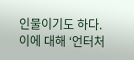인물이기도 하다.
이에 대해 ‘언터처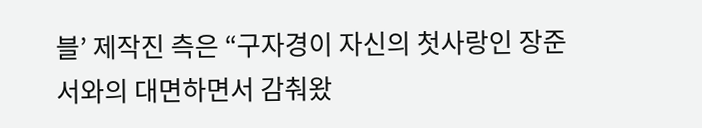블’ 제작진 측은 “구자경이 자신의 첫사랑인 장준서와의 대면하면서 감춰왔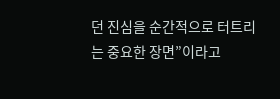던 진심을 순간적으로 터트리는 중요한 장면”이라고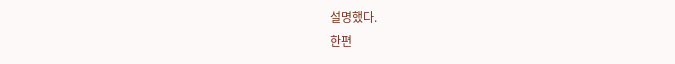설명했다.
한편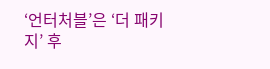‘언터처블’은 ‘더 패키지’ 후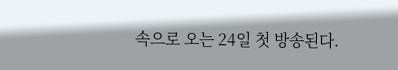속으로 오는 24일 첫 방송된다.